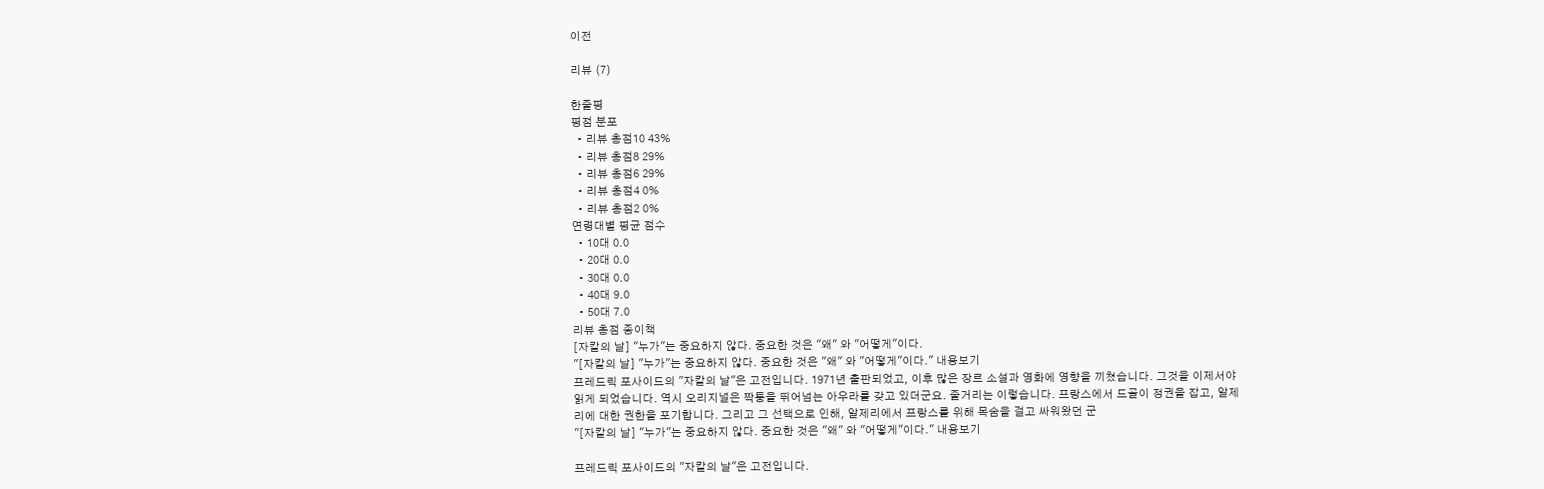이전

리뷰 (7)

한줄평
평점 분포
  • 리뷰 총점10 43%
  • 리뷰 총점8 29%
  • 리뷰 총점6 29%
  • 리뷰 총점4 0%
  • 리뷰 총점2 0%
연령대별 평균 점수
  • 10대 0.0
  • 20대 0.0
  • 30대 0.0
  • 40대 9.0
  • 50대 7.0
리뷰 총점 종이책
[자칼의 날] "누가"는 중요하지 않다. 중요한 것은 "왜" 와 "어떻게"이다.
"[자칼의 날] "누가"는 중요하지 않다. 중요한 것은 "왜" 와 "어떻게"이다." 내용보기
프레드릭 포사이드의 "자칼의 날"은 고전입니다. 1971년 출판되었고, 이후 많은 장르 소설과 영화에 영향을 끼쳤습니다. 그것을 이제서야 읽게 되었습니다. 역시 오리지널은 짝퉁을 뛰어넘는 아우라를 갖고 있더군요. 줄거리는 이렇습니다. 프랑스에서 드골이 정권을 잡고, 알제리에 대한 권한을 포기합니다. 그리고 그 선택으로 인해, 알제리에서 프랑스를 위해 목숨을 걸고 싸워왔던 군
"[자칼의 날] "누가"는 중요하지 않다. 중요한 것은 "왜" 와 "어떻게"이다." 내용보기

프레드릭 포사이드의 "자칼의 날"은 고전입니다.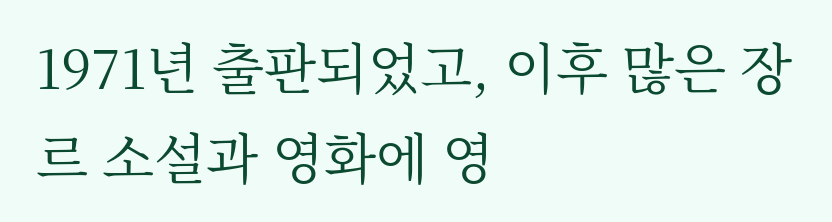1971년 출판되었고, 이후 많은 장르 소설과 영화에 영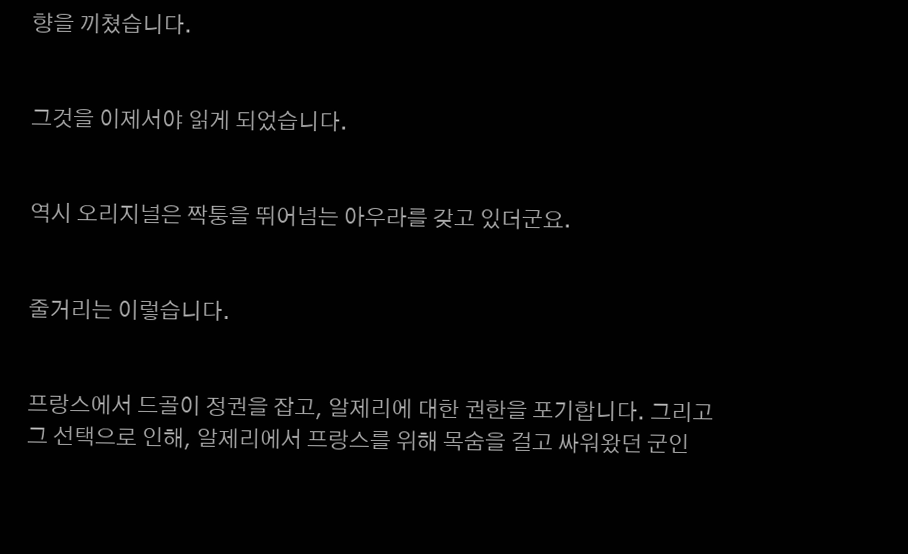향을 끼쳤습니다.


그것을 이제서야 읽게 되었습니다.


역시 오리지널은 짝퉁을 뛰어넘는 아우라를 갖고 있더군요.


줄거리는 이렇습니다.


프랑스에서 드골이 정권을 잡고, 알제리에 대한 권한을 포기합니다. 그리고 그 선택으로 인해, 알제리에서 프랑스를 위해 목숨을 걸고 싸워왔던 군인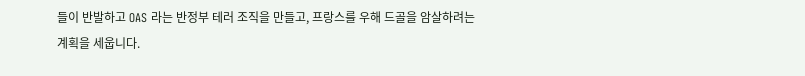들이 반발하고 OAS 라는 반정부 테러 조직을 만들고, 프랑스를 우해 드골을 암살하려는 계획을 세웁니다.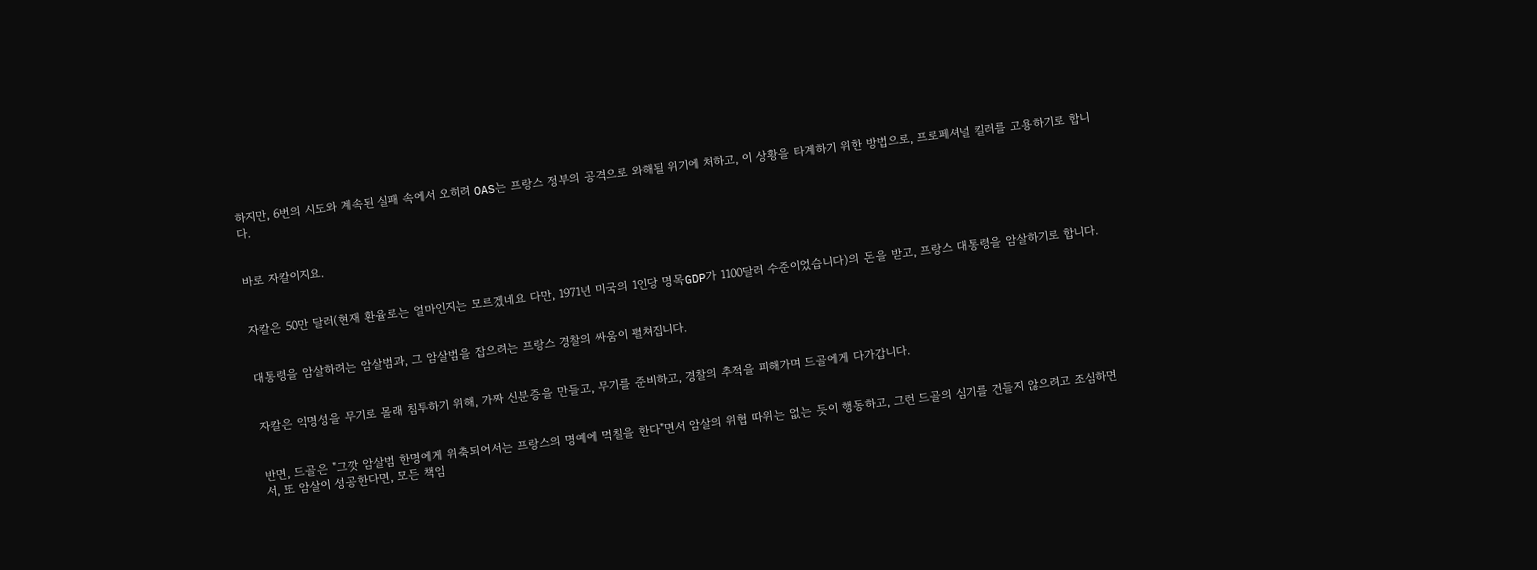하지만, 6번의 시도와 계속된 실패 속에서 오히려 OAS는 프랑스 정부의 공격으로 와해될 위기에 처하고, 이 상황을 타계하기 위한 방법으로, 프로페셔널 킬러를 고용하기로 합니다.


바로 자칼이지요.


자칼은 50만 달러(현재 환율로는 얼마인지는 모르겠네요 다만, 1971년 미국의 1인당 명목GDP가 1100달러 수준이었습니다)의 돈을 받고, 프랑스 대통령을 암살하기로 합니다.


대통령을 암살하려는 암살범과, 그 암살범을 잡으려는 프랑스 경찰의 싸움이 펼쳐집니다.


자칼은 익명성을 무기로 몰래 침투하기 위해, 가짜 신분증을 만들고, 무기를 준비하고, 경찰의 추적을 피해가며 드골에게 다가갑니다.


반면, 드골은 "그깟 암살범 한명에게 위축되어서는 프랑스의 명예에 먹칠을 한다"면서 암살의 위협 따위는 없는 듯이 행동하고, 그런 드골의 심기를 건들지 않으려고 조심하면서, 또 암살이 성공한다면, 모든 책임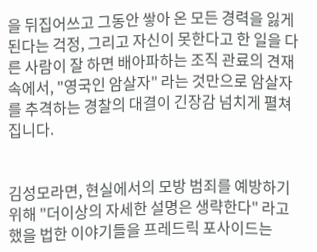을 뒤집어쓰고 그동안 쌓아 온 모든 경력을 잃게 된다는 걱정, 그리고 자신이 못한다고 한 일을 다른 사람이 잘 하면 배아파하는 조직 관료의 견재 속에서, "영국인 암살자" 라는 것만으로 암살자를 추격하는 경찰의 대결이 긴장감 넘치게 펼쳐집니다.


김성모라면, 현실에서의 모방 범죄를 예방하기 위해 "더이상의 자세한 설명은 생략한다" 라고 했을 법한 이야기들을 프레드릭 포사이드는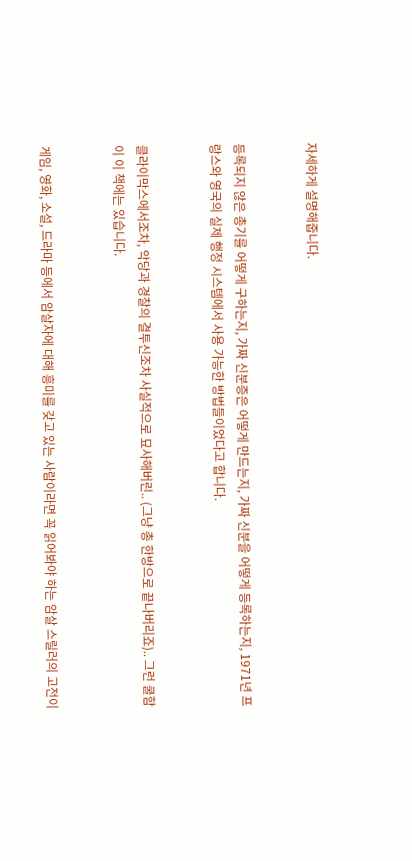자세하게 설명해줍니다.


등록되지 않은 총기를 어떻게 구하는지, 가짜 신분증은 어떻게 만드는지, 가짜 신분을 어떻게 등록하는지, 1971년 프랑스와 영국의 실제 행정 시스템에서 사용 가능한 방법들이었다고 합니다.


클라이막스에서조차, 악당과 경찰의 결투신조차 사실적으로 묘사해버린.. (그냥 총 한방으로 끝나버리죠).. 그런 쿨함이 이 책에는 있습니다.


게임, 영화, 소설, 드라마 등에서 암살자에 대해 흥미를 갖고 있는 사람이라면 꼭 읽어봐야 하는 암살 스릴러의 고전이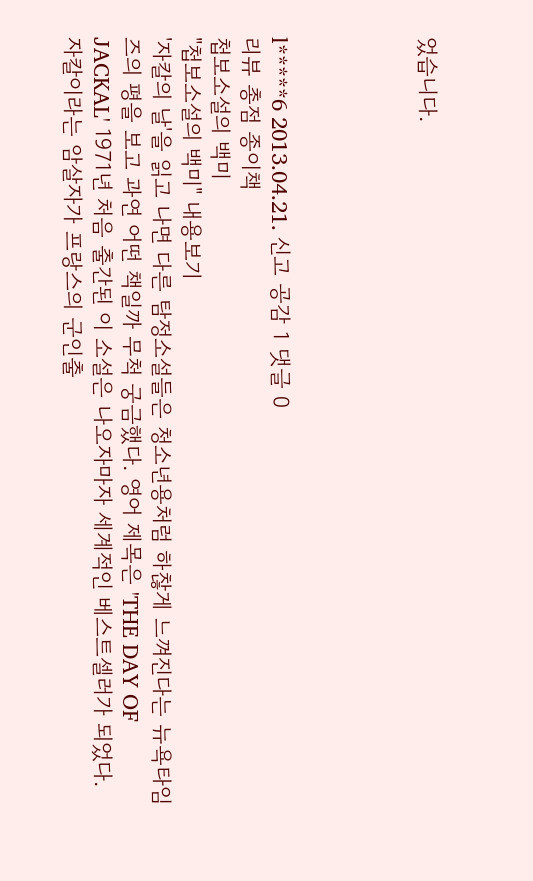었습니다.




l*****6 2013.04.21. 신고 공감 1 댓글 0
리뷰 총점 종이책
첩보소설의 백미
"첩보소설의 백미" 내용보기
'자칼의 날'을 읽고 나면 다른 탐정소설들은 청소년용처럼 하찮게 느껴진다는 뉴욕타임즈의 평을 보고 과연 어떤 책일까 무척 궁금했다. 영어 제목은 'THE DAY OF JACKAL' 1971년 처음 출간된 이 소설은 나오자마자 세계적인 베스트셀러가 되었다.   자칼이라는 암살자가 프랑스의 군인출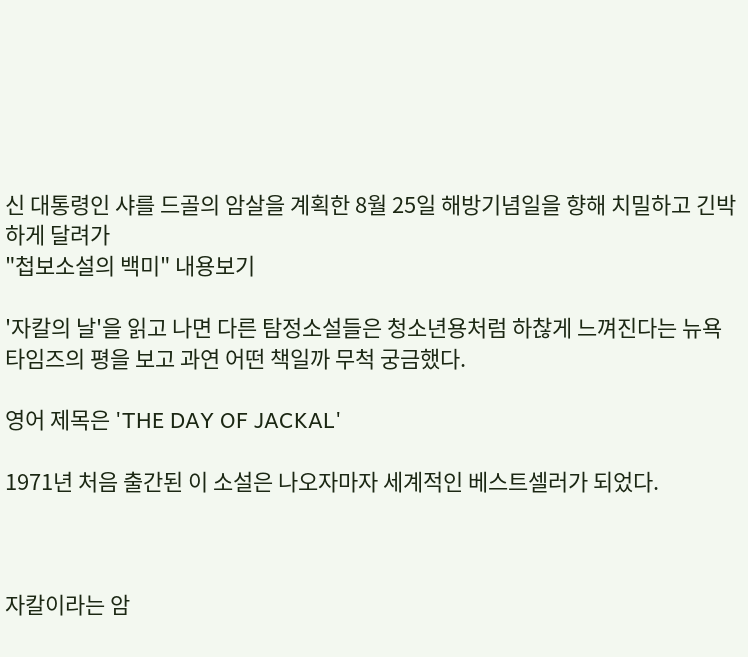신 대통령인 샤를 드골의 암살을 계획한 8월 25일 해방기념일을 향해 치밀하고 긴박하게 달려가
"첩보소설의 백미" 내용보기

'자칼의 날'을 읽고 나면 다른 탐정소설들은 청소년용처럼 하찮게 느껴진다는 뉴욕타임즈의 평을 보고 과연 어떤 책일까 무척 궁금했다.

영어 제목은 'THE DAY OF JACKAL'

1971년 처음 출간된 이 소설은 나오자마자 세계적인 베스트셀러가 되었다.



자칼이라는 암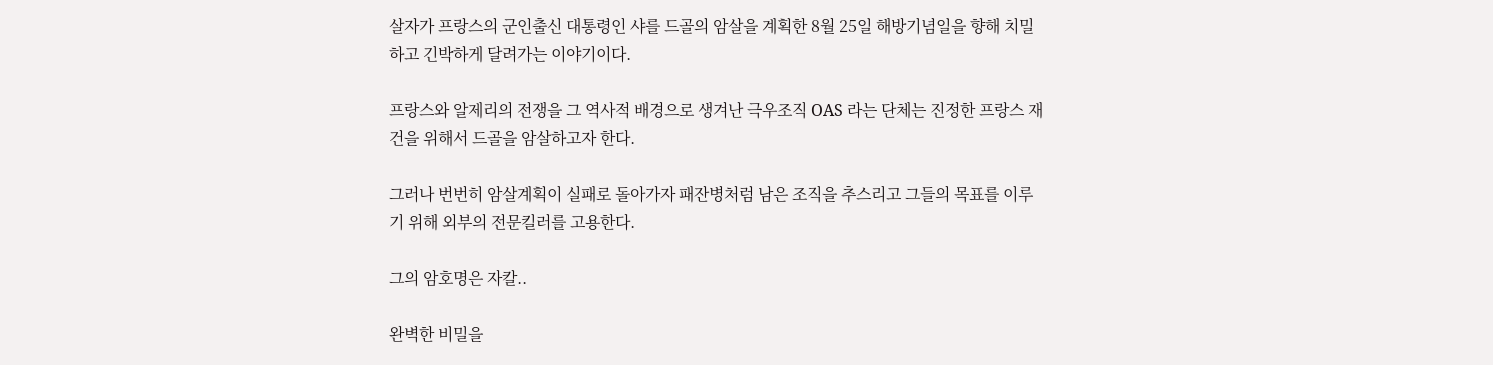살자가 프랑스의 군인출신 대통령인 샤를 드골의 암살을 계획한 8월 25일 해방기념일을 향해 치밀하고 긴박하게 달려가는 이야기이다.

프랑스와 알제리의 전쟁을 그 역사적 배경으로 생겨난 극우조직 OAS 라는 단체는 진정한 프랑스 재건을 위해서 드골을 암살하고자 한다.

그러나 번번히 암살계획이 실패로 돌아가자 패잔병처럼 남은 조직을 추스리고 그들의 목표를 이루기 위해 외부의 전문킬러를 고용한다.

그의 암호명은 자칼..

완벽한 비밀을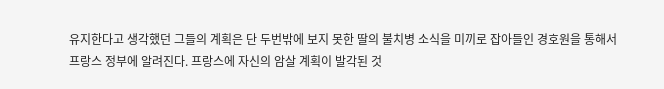유지한다고 생각했던 그들의 계획은 단 두번밖에 보지 못한 딸의 불치병 소식을 미끼로 잡아들인 경호원을 통해서 프랑스 정부에 알려진다. 프랑스에 자신의 암살 계획이 발각된 것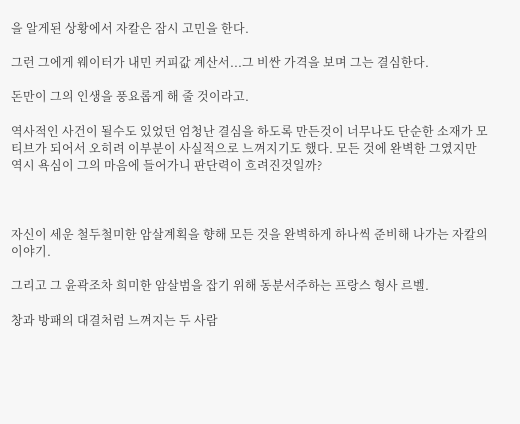을 알게된 상황에서 자칼은 잠시 고민을 한다.

그런 그에게 웨이터가 내민 커피값 계산서...그 비싼 가격을 보며 그는 결심한다.

돈만이 그의 인생을 풍요롭게 해 줄 것이라고.

역사적인 사건이 될수도 있었던 엄청난 결심을 하도록 만든것이 너무나도 단순한 소재가 모티브가 되어서 오히려 이부분이 사실적으로 느껴지기도 했다. 모든 것에 완벽한 그였지만 역시 욕심이 그의 마음에 들어가니 판단력이 흐려진것일까?



자신이 세운 철두철미한 암살계획을 향해 모든 것을 완벽하게 하나씩 준비해 나가는 자칼의 이야기.

그리고 그 윤곽조차 희미한 암살범을 잡기 위해 동분서주하는 프랑스 형사 르벨.

창과 방패의 대결처럼 느껴지는 두 사람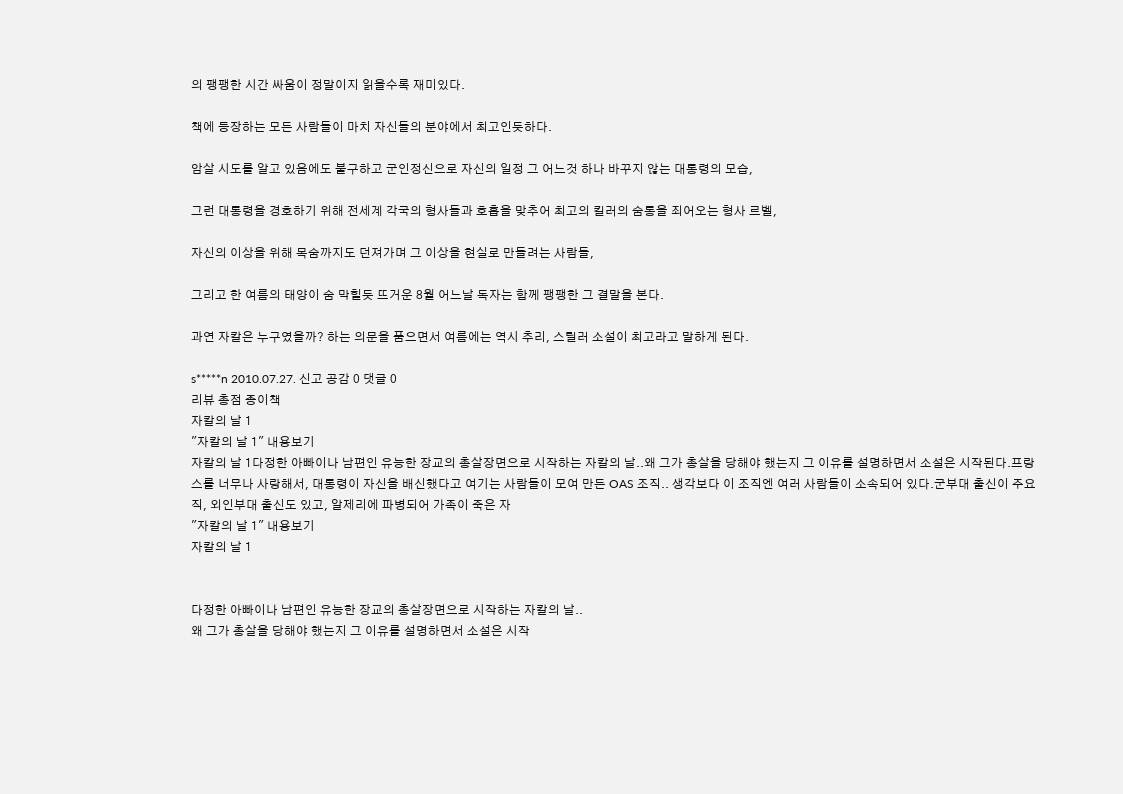의 팽팽한 시간 싸움이 정말이지 읽을수록 재미있다.

책에 등장하는 모든 사람들이 마치 자신들의 분야에서 최고인듯하다.

암살 시도를 알고 있음에도 불구하고 군인정신으로 자신의 일정 그 어느것 하나 바꾸지 않는 대통령의 모습,

그런 대통령을 경호하기 위해 전세계 각국의 형사들과 호흡을 맞추어 최고의 킬러의 숨통을 죄어오는 형사 르벨,

자신의 이상을 위해 목숨까지도 던져가며 그 이상을 현실로 만들려는 사람들,

그리고 한 여름의 태양이 숨 막힐듯 뜨거운 8월 어느날 독자는 함께 팽팽한 그 결말을 본다.

과연 자칼은 누구였을까? 하는 의문을 품으면서 여름에는 역시 추리, 스릴러 소설이 최고라고 말하게 된다.

s*****n 2010.07.27. 신고 공감 0 댓글 0
리뷰 총점 종이책
자칼의 날 1
"자칼의 날 1" 내용보기
자칼의 날 1다정한 아빠이나 남편인 유능한 장교의 총살장면으로 시작하는 자칼의 날..왜 그가 총살을 당해야 했는지 그 이유를 설명하면서 소설은 시작된다.프랑스를 너무나 사랑해서, 대통령이 자신을 배신했다고 여기는 사람들이 모여 만든 OAS 조직.. 생각보다 이 조직엔 여러 사람들이 소속되어 있다.군부대 출신이 주요직, 외인부대 출신도 있고, 알제리에 파병되어 가족이 죽은 자
"자칼의 날 1" 내용보기
자칼의 날 1


다정한 아빠이나 남편인 유능한 장교의 총살장면으로 시작하는 자칼의 날..
왜 그가 총살을 당해야 했는지 그 이유를 설명하면서 소설은 시작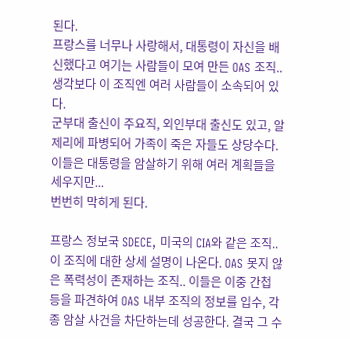된다.
프랑스를 너무나 사랑해서, 대통령이 자신을 배신했다고 여기는 사람들이 모여 만든 OAS 조직.. 생각보다 이 조직엔 여러 사람들이 소속되어 있다.
군부대 출신이 주요직, 외인부대 출신도 있고, 알제리에 파병되어 가족이 죽은 자들도 상당수다.
이들은 대통령을 암살하기 위해 여러 계획들을 세우지만...
번번히 막히게 된다.

프랑스 정보국 SDECE, 미국의 CIA와 같은 조직..
이 조직에 대한 상세 설명이 나온다. OAS 못지 않은 폭력성이 존재하는 조직.. 이들은 이중 간첩 등을 파견하여 OAS 내부 조직의 정보를 입수, 각종 암살 사건을 차단하는데 성공한다. 결국 그 수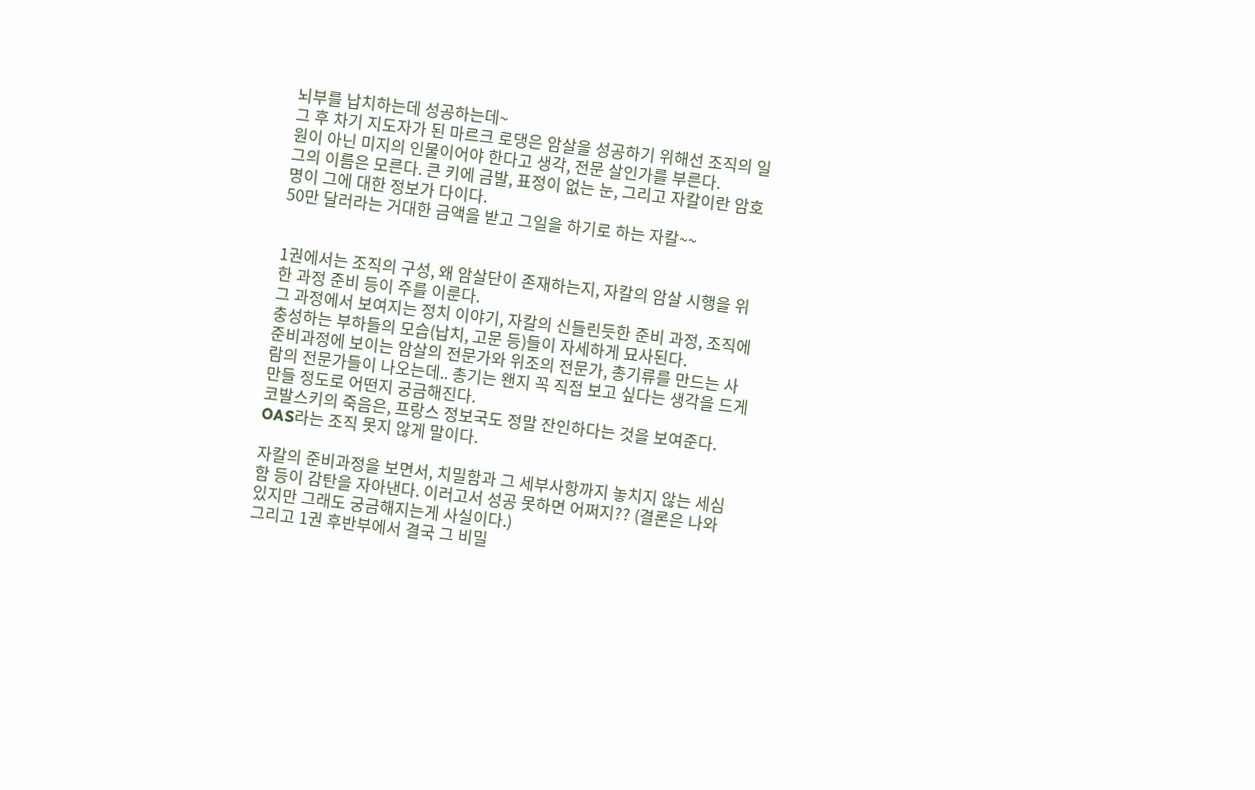뇌부를 납치하는데 성공하는데~
그 후 차기 지도자가 된 마르크 로댕은 암살을 성공하기 위해선 조직의 일원이 아닌 미지의 인물이어야 한다고 생각, 전문 살인가를 부른다.
그의 이름은 모른다. 큰 키에 금발, 표정이 없는 눈, 그리고 자칼이란 암호명이 그에 대한 정보가 다이다.
50만 달러라는 거대한 금액을 받고 그일을 하기로 하는 자칼~~


1권에서는 조직의 구성, 왜 암살단이 존재하는지, 자칼의 암살 시행을 위한 과정 준비 등이 주를 이룬다.
그 과정에서 보여지는 정치 이야기, 자칼의 신들린듯한 준비 과정, 조직에 충성하는 부하들의 모습(납치, 고문 등)들이 자세하게 묘사된다.
준비과정에 보이는 암살의 전문가와 위조의 전문가, 총기류를 만드는 사람의 전문가들이 나오는데.. 총기는 왠지 꼭 직접 보고 싶다는 생각을 드게 만들 정도로 어떤지 궁금해진다.
코발스키의 죽음은, 프랑스 정보국도 정말 잔인하다는 것을 보여준다.
OAS라는 조직 못지 않게 말이다.

자칼의 준비과정을 보면서, 치밀함과 그 세부사항까지 놓치지 않는 세심함 등이 감탄을 자아낸다. 이러고서 성공 못하면 어쩌지?? (결론은 나와 있지만 그래도 궁금해지는게 사실이다.)
그리고 1권 후반부에서 결국 그 비밀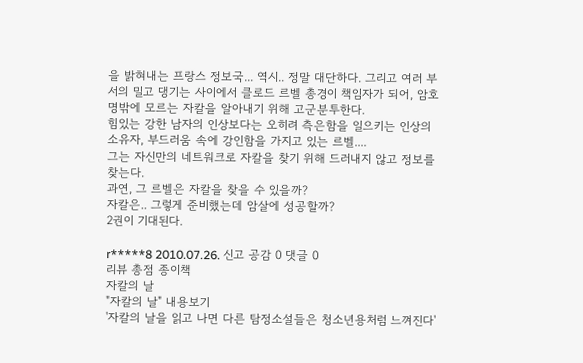을 밝혀내는 프랑스 정보국... 역시.. 정말 대단하다. 그리고 여러 부서의 밀고 댕기는 사이에서 클로드 르벨 총경이 책임자가 되어, 암호명밖에 모르는 자칼을 알아내기 위해 고군분투한다.
힘있는 강한 남자의 인상보다는 오히려 측은함을 일으키는 인상의 소유자, 부드러움 속에 강인함을 가지고 있는 르벨....
그는 자신만의 네트워크로 자칼을 찾기 위해 드러내지 않고 정보를 찾는다.
과연, 그 르벨은 자칼을 찾을 수 있을까?
자칼은.. 그렇게 준비했는데 암살에 성공할까?
2권이 기대된다.

r*****8 2010.07.26. 신고 공감 0 댓글 0
리뷰 총점 종이책
자칼의 날
"자칼의 날" 내용보기
'자칼의 날을 읽고 나면 다른 탐정소설들은 청소년용처럼 느껴진다'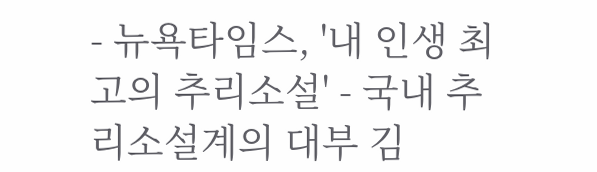- 뉴욕타임스, '내 인생 최고의 추리소설' - 국내 추리소설계의 대부 김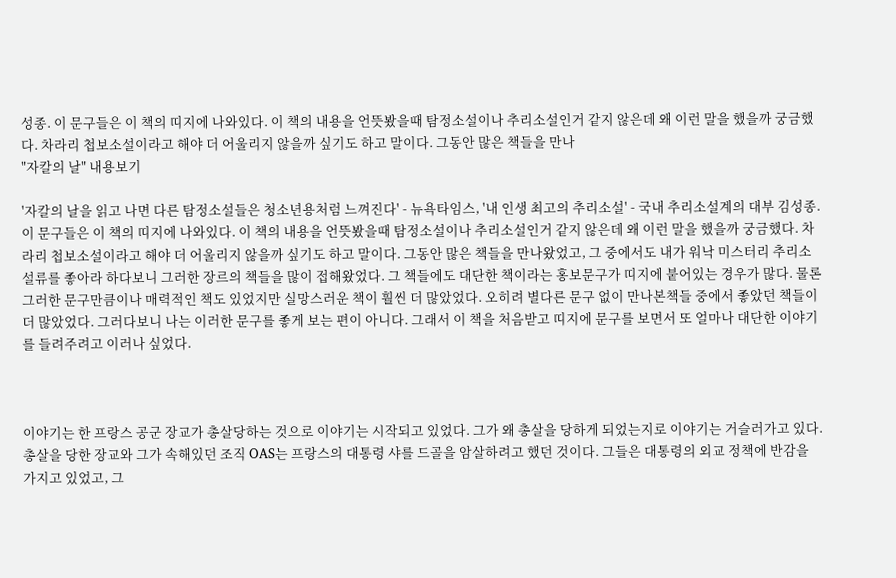성종. 이 문구들은 이 책의 띠지에 나와있다. 이 책의 내용을 언뜻봤을때 탐정소설이나 추리소설인거 같지 않은데 왜 이런 말을 했을까 궁금했다. 차라리 첩보소설이라고 해야 더 어울리지 않을까 싶기도 하고 말이다. 그동안 많은 책들을 만나
"자칼의 날" 내용보기

'자칼의 날을 읽고 나면 다른 탐정소설들은 청소년용처럼 느껴진다' - 뉴욕타임스, '내 인생 최고의 추리소설' - 국내 추리소설계의 대부 김성종. 이 문구들은 이 책의 띠지에 나와있다. 이 책의 내용을 언뜻봤을때 탐정소설이나 추리소설인거 같지 않은데 왜 이런 말을 했을까 궁금했다. 차라리 첩보소설이라고 해야 더 어울리지 않을까 싶기도 하고 말이다. 그동안 많은 책들을 만나왔었고, 그 중에서도 내가 워낙 미스터리 추리소설류를 좋아라 하다보니 그러한 장르의 책들을 많이 접해왔었다. 그 책들에도 대단한 책이라는 홍보문구가 띠지에 붙어있는 경우가 많다. 물론 그러한 문구만큼이나 매력적인 책도 있었지만 실망스러운 책이 훨씬 더 많았었다. 오히려 별다른 문구 없이 만나본책들 중에서 좋았던 책들이 더 많았었다. 그러다보니 나는 이러한 문구를 좋게 보는 편이 아니다. 그래서 이 책을 처음받고 띠지에 문구를 보면서 또 얼마나 대단한 이야기를 들려주려고 이러나 싶었다.



이야기는 한 프랑스 공군 장교가 총살당하는 것으로 이야기는 시작되고 있었다. 그가 왜 총살을 당하게 되었는지로 이야기는 거슬러가고 있다. 총살을 당한 장교와 그가 속해있던 조직 OAS는 프랑스의 대통령 샤를 드골을 암살하려고 했던 것이다. 그들은 대통령의 외교 정책에 반감을 가지고 있었고, 그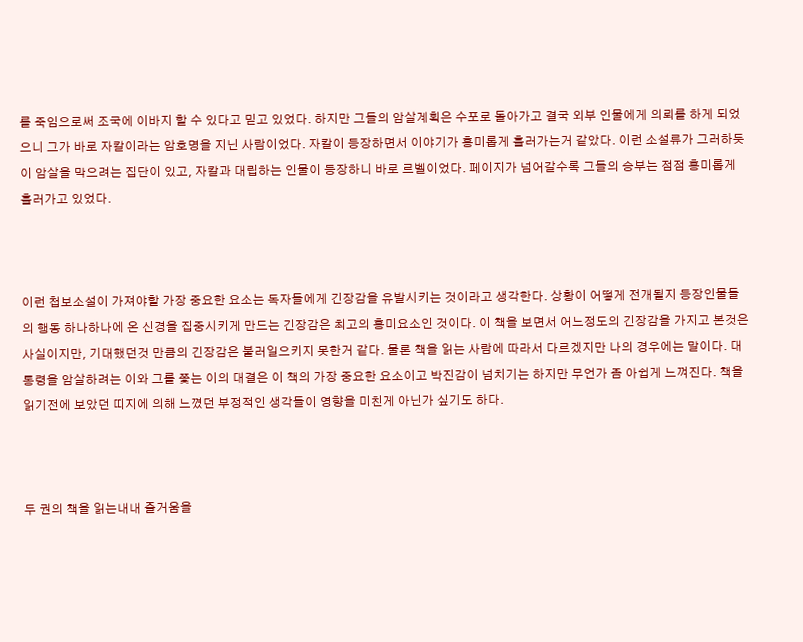를 죽임으로써 조국에 이바지 할 수 있다고 믿고 있었다. 하지만 그들의 암살계획은 수포로 돌아가고 결국 외부 인물에게 의뢰를 하게 되었으니 그가 바로 자칼이라는 암호명을 지닌 사람이었다. 자칼이 등장하면서 이야기가 흥미롭게 흘러가는거 같았다. 이런 소설류가 그러하듯이 암살을 막으려는 집단이 있고, 자칼과 대립하는 인물이 등장하니 바로 르벨이었다. 페이지가 넘어갈수록 그들의 승부는 점점 흥미롭게 흘러가고 있었다.



이런 첩보소설이 가져야할 가장 중요한 요소는 독자들에게 긴장감을 유발시키는 것이라고 생각한다. 상황이 어떻게 전개될지 등장인물들의 행동 하나하나에 온 신경을 집중시키게 만드는 긴장감은 최고의 흥미요소인 것이다. 이 책을 보면서 어느정도의 긴장감을 가지고 본것은 사실이지만, 기대했던것 만큼의 긴장감은 불러일으키지 못한거 같다. 물론 책을 읽는 사람에 따라서 다르겠지만 나의 경우에는 말이다. 대통령을 암살하려는 이와 그를 쫓는 이의 대결은 이 책의 가장 중요한 요소이고 박진감이 넘치기는 하지만 무언가 좀 아쉽게 느껴진다. 책을 읽기전에 보았던 띠지에 의해 느꼈던 부정적인 생각들이 영향을 미친게 아닌가 싶기도 하다.



두 권의 책을 읽는내내 즐거움을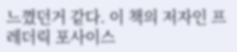느꼈던거 같다. 이 책의 저자인 프레더릭 포사이스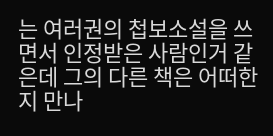는 여러권의 첩보소설을 쓰면서 인정받은 사람인거 같은데 그의 다른 책은 어떠한지 만나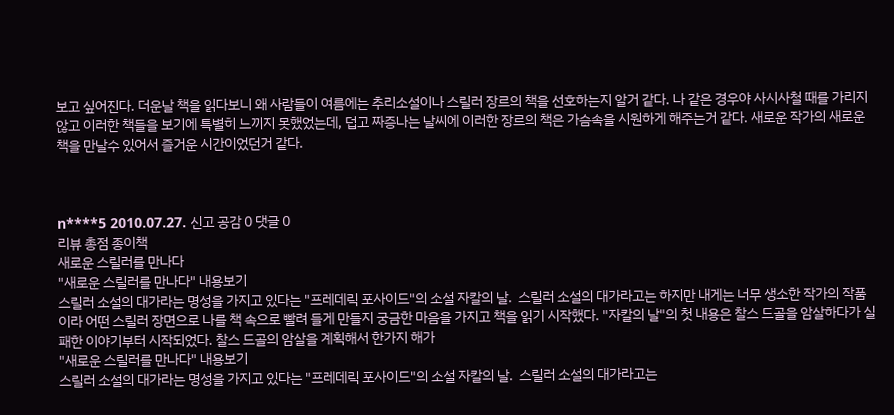보고 싶어진다. 더운날 책을 읽다보니 왜 사람들이 여름에는 추리소설이나 스릴러 장르의 책을 선호하는지 알거 같다. 나 같은 경우야 사시사철 때를 가리지 않고 이러한 책들을 보기에 특별히 느끼지 못했었는데, 덥고 짜증나는 날씨에 이러한 장르의 책은 가슴속을 시원하게 해주는거 같다. 새로운 작가의 새로운 책을 만날수 있어서 즐거운 시간이었던거 같다.



n****5 2010.07.27. 신고 공감 0 댓글 0
리뷰 총점 종이책
새로운 스릴러를 만나다
"새로운 스릴러를 만나다" 내용보기
스릴러 소설의 대가라는 명성을 가지고 있다는 "프레데릭 포사이드"의 소설 자칼의 날.  스릴러 소설의 대가라고는 하지만 내게는 너무 생소한 작가의 작품이라 어떤 스릴러 장면으로 나를 책 속으로 빨려 들게 만들지 궁금한 마음을 가지고 책을 읽기 시작했다. "자칼의 날"의 첫 내용은 찰스 드골을 암살하다가 실패한 이야기부터 시작되었다. 찰스 드골의 암살을 계획해서 한가지 해가
"새로운 스릴러를 만나다" 내용보기
스릴러 소설의 대가라는 명성을 가지고 있다는 "프레데릭 포사이드"의 소설 자칼의 날.  스릴러 소설의 대가라고는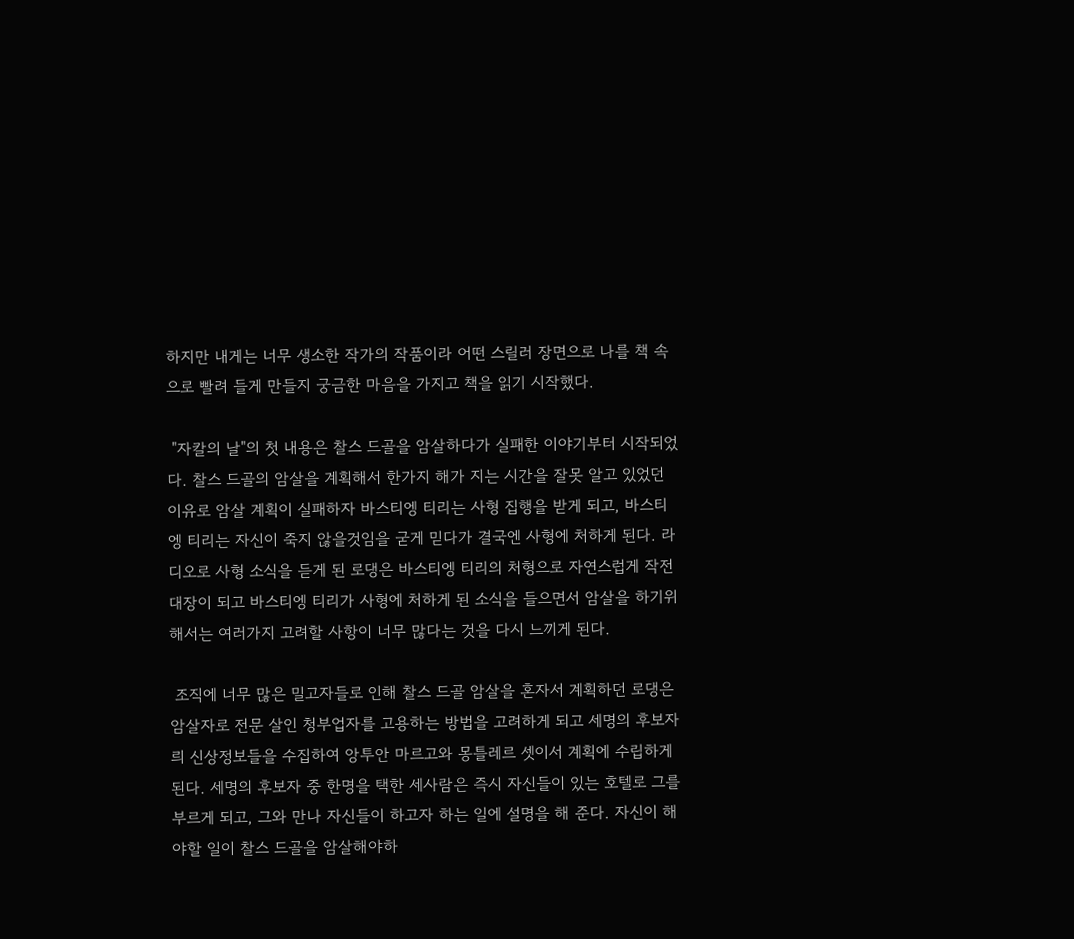하지만 내게는 너무 생소한 작가의 작품이라 어떤 스릴러 장면으로 나를 책 속으로 빨려 들게 만들지 궁금한 마음을 가지고 책을 읽기 시작했다.

 "자칼의 날"의 첫 내용은 찰스 드골을 암살하다가 실패한 이야기부터 시작되었다. 찰스 드골의 암살을 계획해서 한가지 해가 지는 시간을 잘못 알고 있었던 이유로 암살 계획이 실패하자 바스티엥 티리는 사형 집행을 받게 되고, 바스티엥 티리는 자신이 죽지 않을것임을 굳게 믿다가 결국엔 사형에 처하게 된다. 라디오로 사형 소식을 듣게 된 로댕은 바스티엥 티리의 처형으로 자연스럽게 작전 대장이 되고 바스티엥 티리가 사형에 처하게 된 소식을 들으면서 암살을 하기위해서는 여러가지 고려할 사항이 너무 많다는 것을 다시 느끼게 된다.

 조직에 너무 많은 밀고자들로 인해 찰스 드골 암살을 혼자서 계획하던 로댕은 암살자로 전문 살인 청부업자를 고용하는 방법을 고려하게 되고 세명의 후보자릐 신상정보들을 수집하여 앙투안 마르고와 몽틀레르 셋이서 계획에 수립하게 된다. 세명의 후보자 중 한명을 택한 세사람은 즉시 자신들이 있는 호텔로 그를 부르게 되고, 그와 만나 자신들이 하고자 하는 일에 설명을 해 준다. 자신이 해야할 일이 찰스 드골을 암살해야하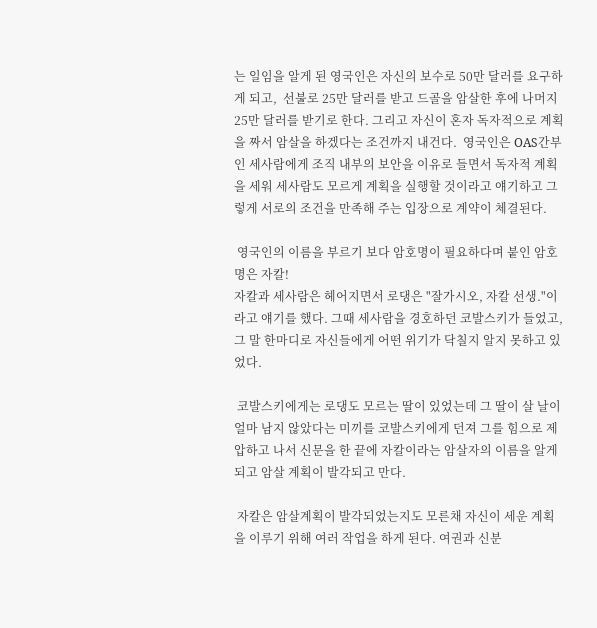는 일임을 알게 된 영국인은 자신의 보수로 50만 달러를 요구하게 되고,  선불로 25만 달러를 받고 드골을 암살한 후에 나머지 25만 달러를 받기로 한다. 그리고 자신이 혼자 독자적으로 계획을 짜서 암살을 하겠다는 조건까지 내건다.  영국인은 OAS간부인 세사람에게 조직 내부의 보안을 이유로 들면서 독자적 계획을 세워 세사람도 모르게 계획을 실행할 것이라고 얘기하고 그렇게 서로의 조건을 만족해 주는 입장으로 계약이 체결된다.

 영국인의 이름을 부르기 보다 암호명이 필요하다며 붙인 암호명은 자칼!
자칼과 세사람은 헤어지면서 로댕은 "잘가시오, 자칼 선생."이라고 얘기를 했다. 그때 세사람을 경호하던 코발스키가 들었고, 그 말 한마디로 자신들에게 어떤 위기가 닥칠지 알지 못하고 있었다.

 코발스키에게는 로댕도 모르는 딸이 있었는데 그 딸이 살 날이 얼마 남지 않았다는 미끼를 코발스키에게 던져 그를 힘으로 제압하고 나서 신문을 한 끝에 자칼이라는 암살자의 이름을 알게 되고 암살 계획이 발각되고 만다.

 자칼은 암살계획이 발각되었는지도 모른채 자신이 세운 계획을 이루기 위해 여러 작업을 하게 된다. 여권과 신분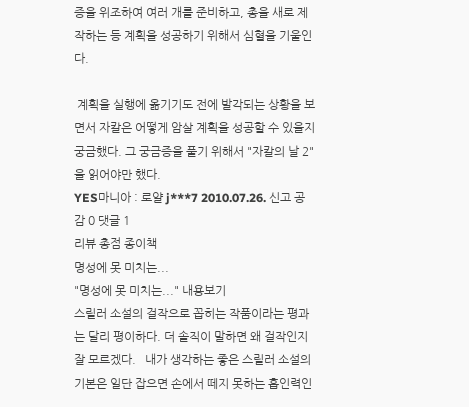증을 위조하여 여러 개를 준비하고, 총을 새로 제작하는 등 계획을 성공하기 위해서 심혈을 기울인다.

 계획을 실행에 옮기기도 전에 발각되는 상황을 보면서 자칼은 어떻게 암살 계획을 성공할 수 있을지 궁금했다. 그 궁금증을 풀기 위해서 "자칼의 날 2"을 읽어야만 했다.
YES마니아 : 로얄 j***7 2010.07.26. 신고 공감 0 댓글 1
리뷰 총점 종이책
명성에 못 미치는...
"명성에 못 미치는..." 내용보기
스릴러 소설의 걸작으로 꼽히는 작품이라는 평과는 달리 평이하다. 더 솔직이 말하면 왜 걸작인지 잘 모르겠다.   내가 생각하는 좋은 스릴러 소설의 기본은 일단 잡으면 손에서 떼지 못하는 흡인력인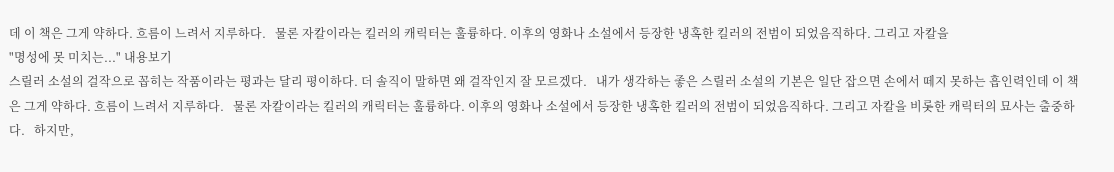데 이 책은 그게 약하다. 흐름이 느려서 지루하다.   물론 자칼이라는 킬러의 캐릭터는 훌륭하다. 이후의 영화나 소설에서 등장한 냉혹한 킬러의 전범이 되었음직하다. 그리고 자칼을
"명성에 못 미치는..." 내용보기
스릴러 소설의 걸작으로 꼽히는 작품이라는 평과는 달리 평이하다. 더 솔직이 말하면 왜 걸작인지 잘 모르겠다.   내가 생각하는 좋은 스릴러 소설의 기본은 일단 잡으면 손에서 떼지 못하는 흡인력인데 이 책은 그게 약하다. 흐름이 느려서 지루하다.   물론 자칼이라는 킬러의 캐릭터는 훌륭하다. 이후의 영화나 소설에서 등장한 냉혹한 킬러의 전범이 되었음직하다. 그리고 자칼을 비롯한 캐릭터의 묘사는 출중하다.   하지만,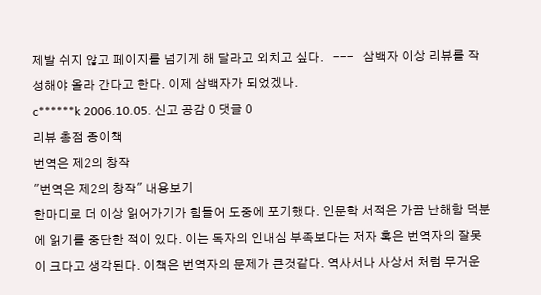제발 쉬지 않고 페이지를 넘기게 해 달라고 외치고 싶다.   ---   삼백자 이상 리뷰를 작성해야 올라 간다고 한다. 이제 삼백자가 되었겠나.
c******k 2006.10.05. 신고 공감 0 댓글 0
리뷰 총점 종이책
번역은 제2의 창작
"번역은 제2의 창작" 내용보기
한마디로 더 이상 읽어가기가 힘들어 도중에 포기했다. 인문학 서적은 가끔 난해함 덕분에 읽기를 중단한 적이 있다. 이는 독자의 인내심 부족보다는 저자 혹은 번역자의 잘못이 크다고 생각된다. 이책은 번역자의 문제가 큰것같다. 역사서나 사상서 처럼 무거운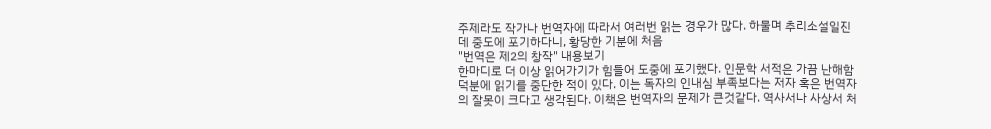주제라도 작가나 번역자에 따라서 여러번 읽는 경우가 많다. 하물며 추리소설일진데 중도에 포기하다니, 황당한 기분에 처음
"번역은 제2의 창작" 내용보기
한마디로 더 이상 읽어가기가 힘들어 도중에 포기했다. 인문학 서적은 가끔 난해함 덕분에 읽기를 중단한 적이 있다. 이는 독자의 인내심 부족보다는 저자 혹은 번역자의 잘못이 크다고 생각된다. 이책은 번역자의 문제가 큰것같다. 역사서나 사상서 처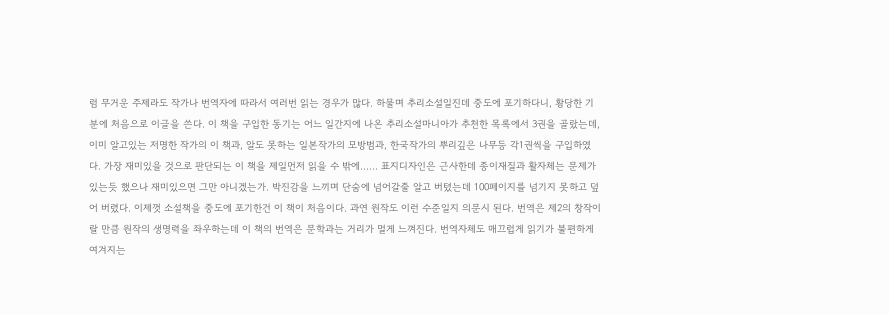럼 무거운 주제라도 작가나 번역자에 따라서 여러번 읽는 경우가 많다. 하물며 추리소설일진데 중도에 포기하다니, 황당한 기분에 처음으로 이글을 쓴다. 이 책을 구입한 동기는 어느 일간지에 나온 추리소설마니아가 추천한 목록에서 3권을 골랐는데, 이미 알고있는 저명한 작가의 이 책과, 알도 못하는 일본작가의 모방범과, 한국작가의 뿌리깊은 나무등 각1권씩을 구입하였다. 가장 재미있을 것으로 판단되는 이 책을 제일먼저 읽을 수 밖에...... 표지디자인은 근사한데 종이재질과 활자체는 문제가 있는듯 했으나 재미있으면 그만 아니겠는가. 박진감을 느끼며 단숨에 넘어갈줄 알고 버텼는데 100페이지를 넘기지 못하고 덮어 버렸다. 이제껏 소설책을 중도에 포기한건 이 책이 처음이다. 과연 원작도 이런 수준일지 의문시 된다. 번역은 제2의 창작이랄 만큼 원작의 생명력을 좌우하는데 이 책의 번역은 문학과는 거리가 멀게 느껴진다. 번역자체도 매끄럽게 읽기가 불편하게 여겨지는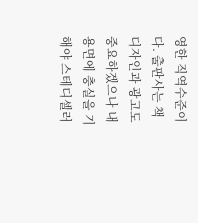영한 직역수준이다. 출판사는 책디자인과 광고도 중요하겠으나 내용면에 충실을 기해야 스테디셀러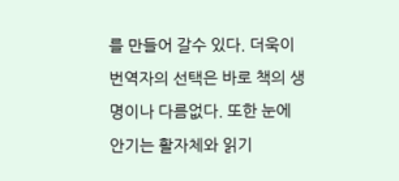를 만들어 갈수 있다. 더욱이 번역자의 선택은 바로 책의 생명이나 다름없다. 또한 눈에 안기는 활자체와 읽기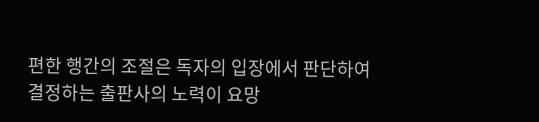편한 행간의 조절은 독자의 입장에서 판단하여 결정하는 출판사의 노력이 요망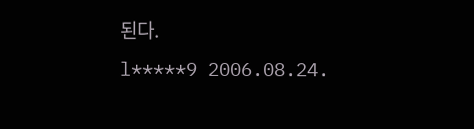된다.
l*****9 2006.08.24.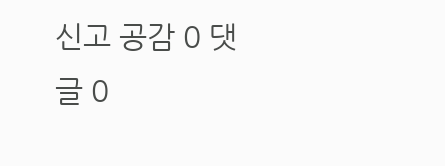신고 공감 0 댓글 0